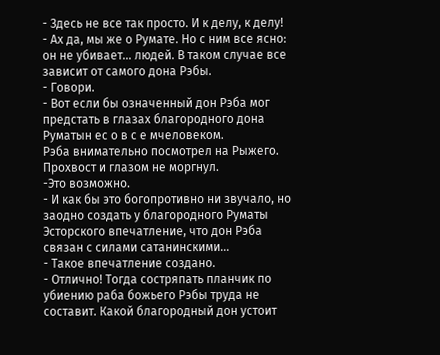- Здесь не все так просто. И к делу, к делу!
- Ах да, мы же о Румате. Но с ним все ясно: он не убивает... людей. В таком случае все зависит от самого дона Рэбы.
- Говори.
- Вот если бы означенный дон Рэба мог предстать в глазах благородного дона Руматын ес о в с е мчеловеком.
Рэба внимательно посмотрел на Рыжего. Прохвост и глазом не моргнул.
-Это возможно.
- И как бы это богопротивно ни звучало, но заодно создать у благородного Руматы Эсторского впечатление, что дон Рэба связан с силами сатанинскими...
- Такое впечатление создано.
- Отлично! Тогда состряпать планчик по убиению раба божьего Рэбы труда не составит. Какой благородный дон устоит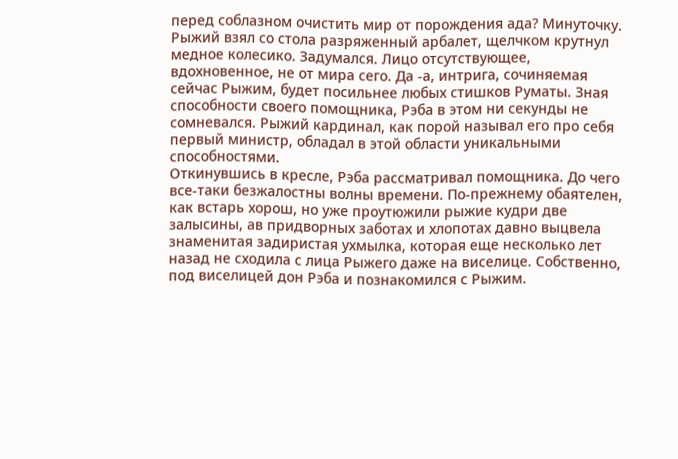перед соблазном очистить мир от порождения ада? Минуточку.
Рыжий взял со стола разряженный арбалет, щелчком крутнул медное колесико. Задумался. Лицо отсутствующее, вдохновенное, не от мира сего. Да -а, интрига, сочиняемая сейчас Рыжим, будет посильнее любых стишков Руматы. Зная способности своего помощника, Рэба в этом ни секунды не сомневался. Рыжий кардинал, как порой называл его про себя первый министр, обладал в этой области уникальными способностями.
Откинувшись в кресле, Рэба рассматривал помощника. До чего все-таки безжалостны волны времени. По-прежнему обаятелен, как встарь хорош, но уже проутюжили рыжие кудри две залысины, ав придворных заботах и хлопотах давно выцвела знаменитая задиристая ухмылка, которая еще несколько лет назад не сходила с лица Рыжего даже на виселице. Собственно, под виселицей дон Рэба и познакомился с Рыжим.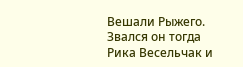Вешали Рыжего. Звался он тогда Рика Весельчак и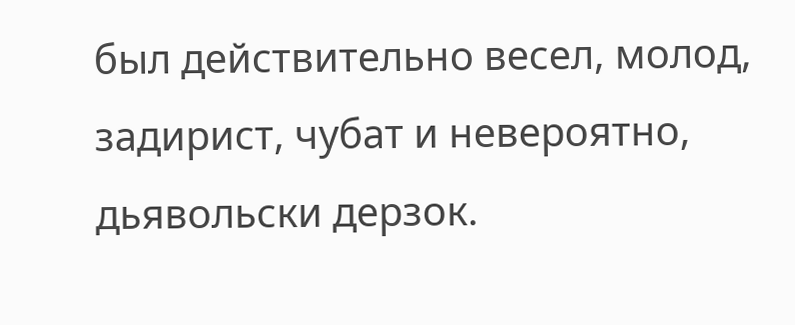был действительно весел, молод, задирист, чубат и невероятно, дьявольски дерзок.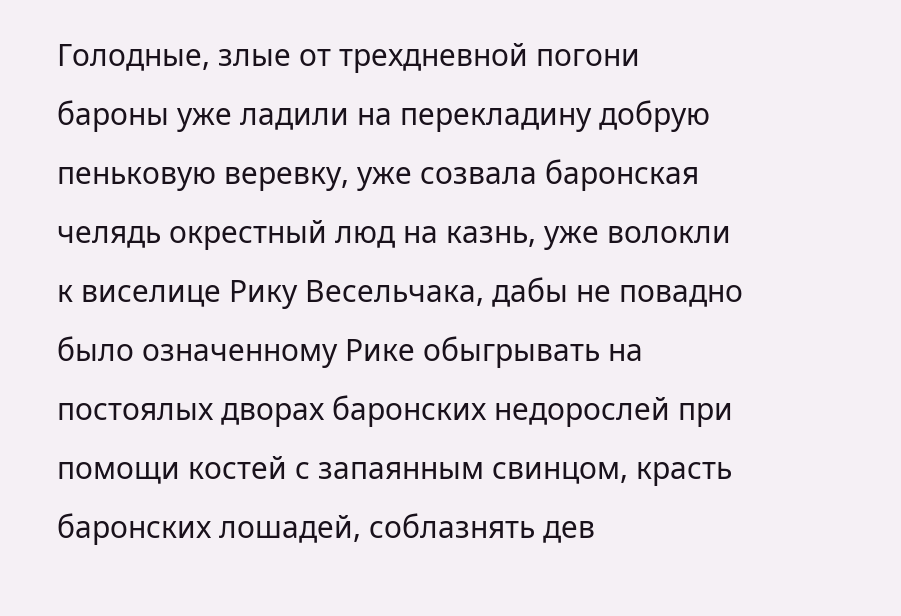Голодные, злые от трехдневной погони бароны уже ладили на перекладину добрую пеньковую веревку, уже созвала баронская челядь окрестный люд на казнь, уже волокли к виселице Рику Весельчака, дабы не повадно было означенному Рике обыгрывать на постоялых дворах баронских недорослей при помощи костей с запаянным свинцом, красть баронских лошадей, соблазнять дев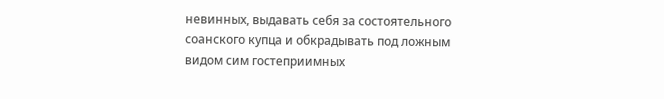невинных, выдавать себя за состоятельного соанского купца и обкрадывать под ложным видом сим гостеприимных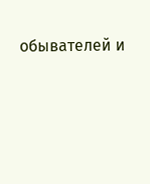обывателей и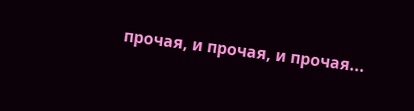прочая, и прочая, и прочая...